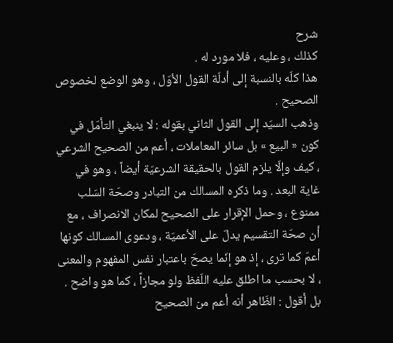شرح
كذلك ، وعليه ، فلا مورد له .
هذا كلّه بالنسبة إلى أدلّة القول الأوّل ، وهو الوضع لخصوص الصحيح .
وذهب السيّد إلى القول الثاني بقوله : لا ينبغي التأمّل في كون « البيع » بل سائر المعاملات ، أعم من الصحيح الشرعي ، كيف وإلّا يلزم القول بالحقيقة الشرعيّة أيضاً ، وهو في غاية البعد . وما ذكره المسالك من التبادر وصحّة السّلب ممنوع ، وحمل الإقرار على الصحيح لمكان الانصراف ، مع أن صحّة التقسيم يدلّ على الأعميّة ، ودعوى المسالك كونها أعمّ كما ترى ، إذ هو إنّما يصحّ باعتبار نفس المفهوم والمعنى ، لا بحسب ما اطلق عليه اللّفظ ولو مجازاً ، كما هو واضح .
بل أقول : الظّاهر أنه أعم من الصحيح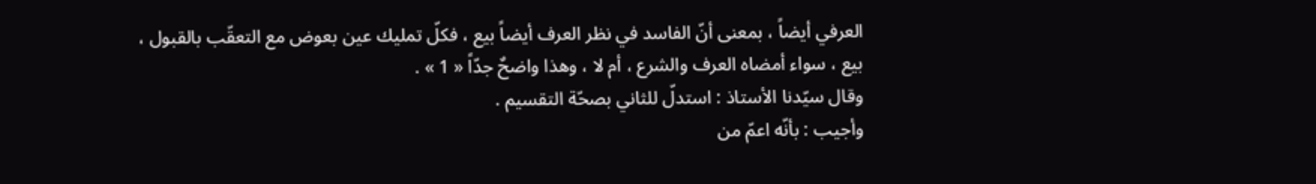العرفي أيضاً ، بمعنى أنّ الفاسد في نظر العرف أيضاً بيع ، فكلّ تمليك عين بعوض مع التعقّب بالقبول ، بيع ، سواء أمضاه العرف والشرع ، أم لا ، وهذا واضحٌ جدّاً « 1 » .
وقال سيّدنا الأستاذ : استدلّ للثاني بصحّة التقسيم .
وأجيب : بأنّه اعمّ من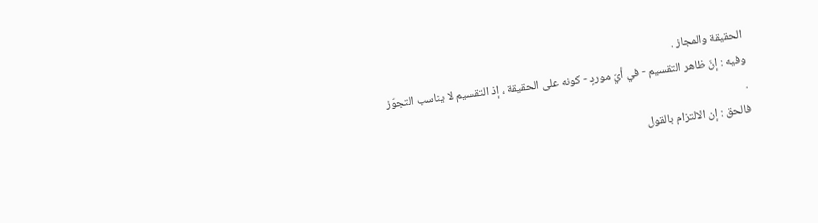الحقيقة والمجاز .
وفيه : إنّ ظاهر التقسيم - في أيّ موردٍ - كونه على الحقيقة ، إذ التقسيم لا يناسب التجوّز .
فالحق : إن الالتزام بالقول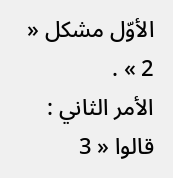الأوّل مشكل « 2 » .
الأمر الثاني : قالوا « 3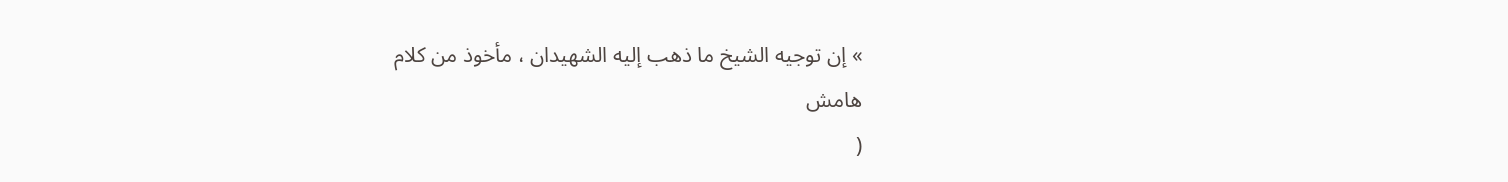» إن توجيه الشيخ ما ذهب إليه الشهيدان ، مأخوذ من كلام
هامش
(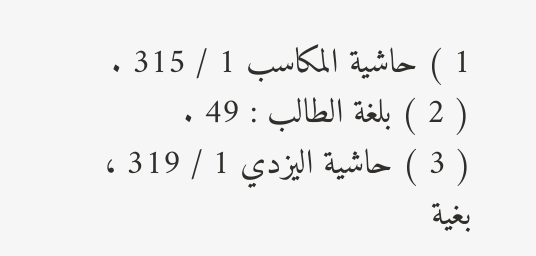1 ) حاشية المكاسب 1 / 315 .
( 2 ) بلغة الطالب : 49 .
( 3 ) حاشية اليزدي 1 / 319 ، بغية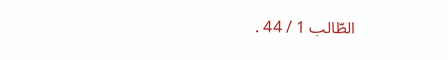الطّالب 1 / 44 .